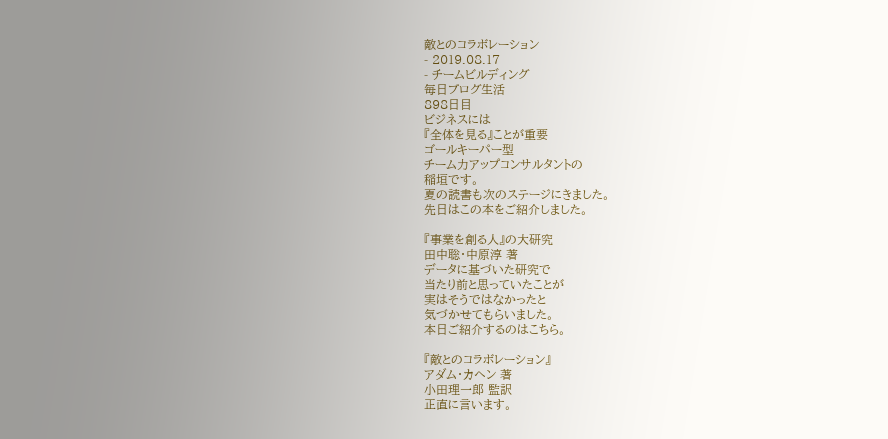敵とのコラボレーション
- 2019.08.17
- チームビルディング
毎日ブログ生活
898日目
ビジネスには
『全体を見る』ことが重要
ゴールキーパー型
チーム力アップコンサルタントの
稲垣です。
夏の読書も次のステージにきました。
先日はこの本をご紹介しました。

『事業を創る人』の大研究
田中聡・中原淳 著
データに基づいた研究で
当たり前と思っていたことが
実はそうではなかったと
気づかせてもらいました。
本日ご紹介するのはこちら。

『敵とのコラボレーション』
アダム・カヘン 著
小田理一郎 監訳
正直に言います。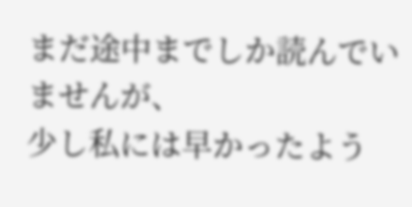まだ途中までしか読んでいませんが、
少し私には早かったよう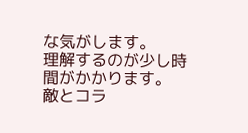な気がします。
理解するのが少し時間がかかります。
敵とコラ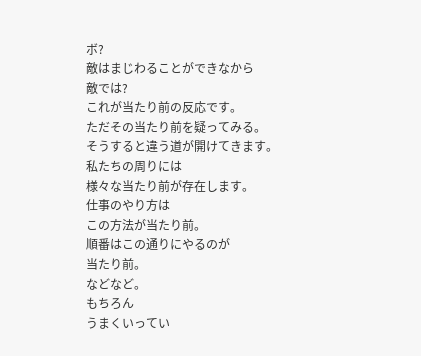ボ?
敵はまじわることができなから
敵では?
これが当たり前の反応です。
ただその当たり前を疑ってみる。
そうすると違う道が開けてきます。
私たちの周りには
様々な当たり前が存在します。
仕事のやり方は
この方法が当たり前。
順番はこの通りにやるのが
当たり前。
などなど。
もちろん
うまくいってい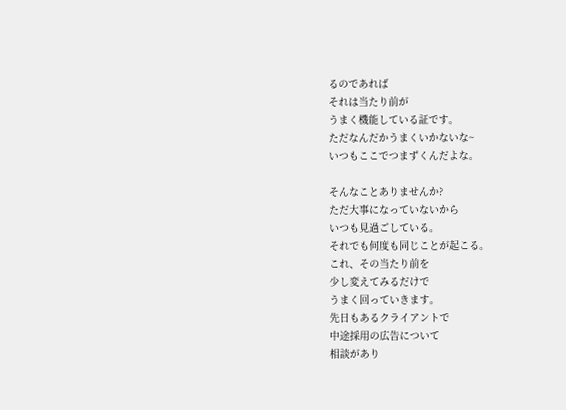るのであれば
それは当たり前が
うまく機能している証です。
ただなんだかうまくいかないな~
いつもここでつまずくんだよな。

そんなことありませんか?
ただ大事になっていないから
いつも見過ごしている。
それでも何度も同じことが起こる。
これ、その当たり前を
少し変えてみるだけで
うまく回っていきます。
先日もあるクライアントで
中途採用の広告について
相談があり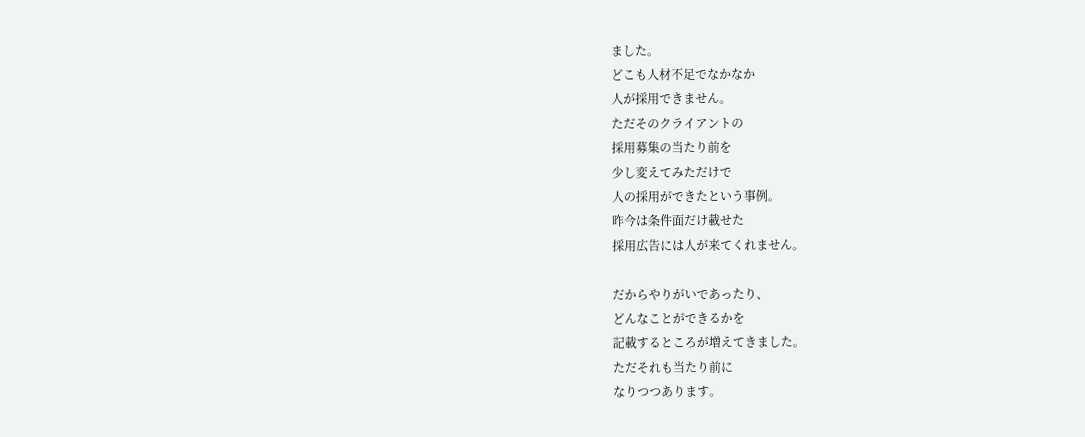ました。
どこも人材不足でなかなか
人が採用できません。
ただそのクライアントの
採用募集の当たり前を
少し変えてみただけで
人の採用ができたという事例。
昨今は条件面だけ載せた
採用広告には人が来てくれません。

だからやりがいであったり、
どんなことができるかを
記載するところが増えてきました。
ただそれも当たり前に
なりつつあります。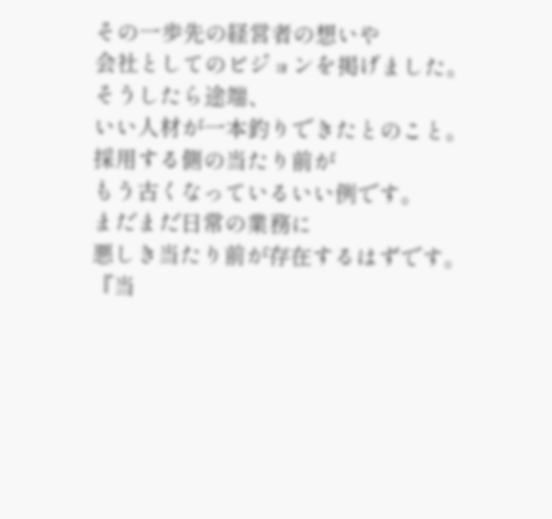その一歩先の経営者の想いや
会社としてのビジョンを掲げました。
そうしたら途端、
いい人材が一本釣りできたとのこと。
採用する側の当たり前が
もう古くなっているいい例です。
まだまだ日常の業務に
悪しき当たり前が存在するはずです。
『当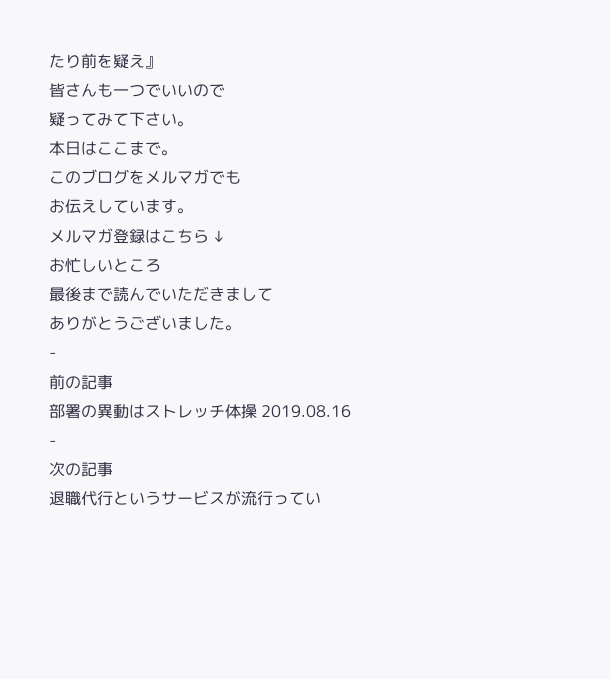たり前を疑え』
皆さんも一つでいいので
疑ってみて下さい。
本日はここまで。
このブログをメルマガでも
お伝えしています。
メルマガ登録はこちら ↓
お忙しいところ
最後まで読んでいただきまして
ありがとうございました。
-
前の記事
部署の異動はストレッチ体操 2019.08.16
-
次の記事
退職代行というサービスが流行ってい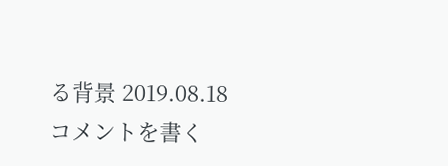る背景 2019.08.18
コメントを書く